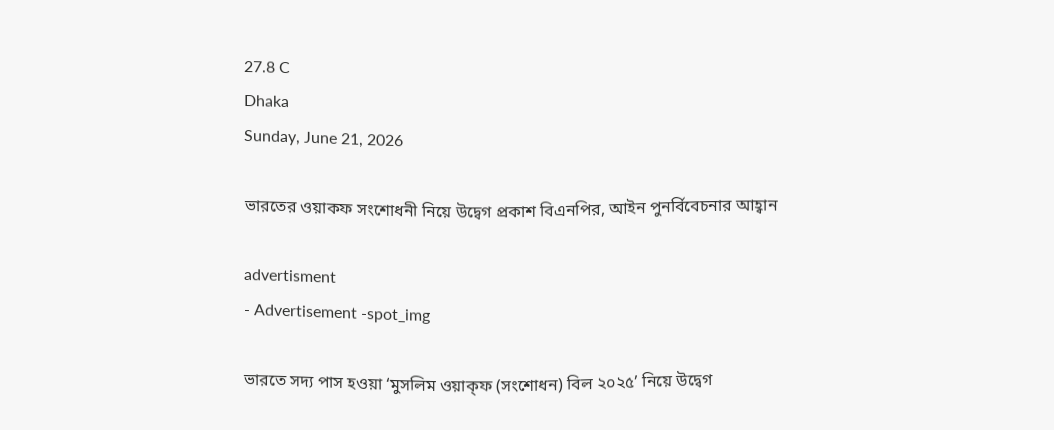27.8 C
Dhaka
Sunday, June 21, 2026

ভারতের ওয়াকফ সংশোধনী নিয়ে উদ্বেগ প্রকাশ বিএনপির, আইন পুনর্বিবেচনার আহ্বান

advertisment
- Advertisement -spot_img

ভারতে সদ্য পাস হওয়া ‘মুসলিম ওয়াক্ফ (সংশোধন) বিল ২০২৫’ নিয়ে উদ্বেগ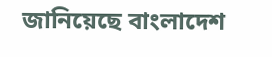জানিয়েছে বাংলাদেশ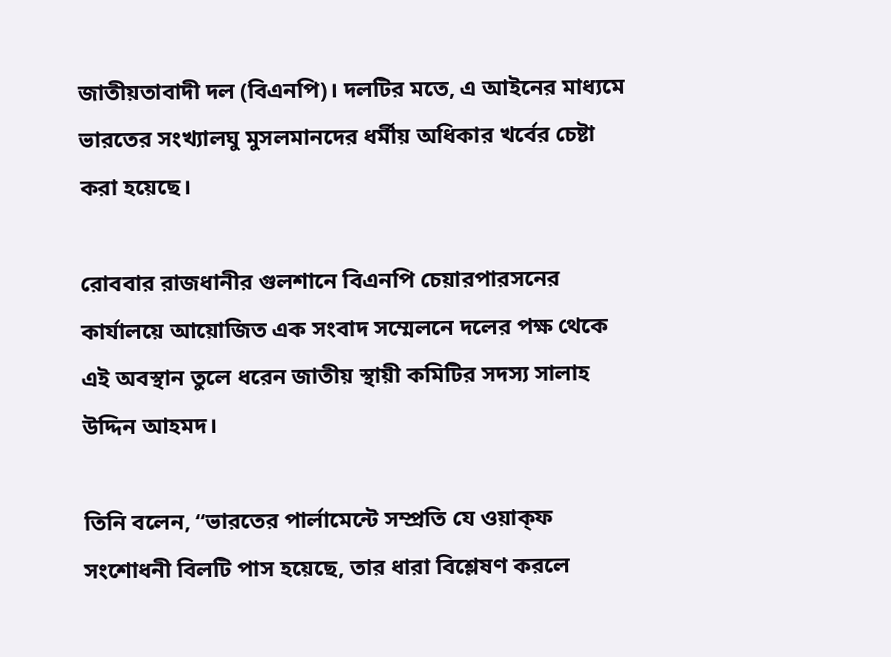জাতীয়তাবাদী দল (বিএনপি)। দলটির মতে, এ আইনের মাধ্যমে ভারতের সংখ্যালঘু মুসলমানদের ধর্মীয় অধিকার খর্বের চেষ্টা করা হয়েছে।

রোববার রাজধানীর গুলশানে বিএনপি চেয়ারপারসনের কার্যালয়ে আয়োজিত এক সংবাদ সম্মেলনে দলের পক্ষ থেকে এই অবস্থান তুলে ধরেন জাতীয় স্থায়ী কমিটির সদস্য সালাহ উদ্দিন আহমদ।

তিনি বলেন, “ভারতের পার্লামেন্টে সম্প্রতি যে ওয়াক্ফ সংশোধনী বিলটি পাস হয়েছে, তার ধারা বিশ্লেষণ করলে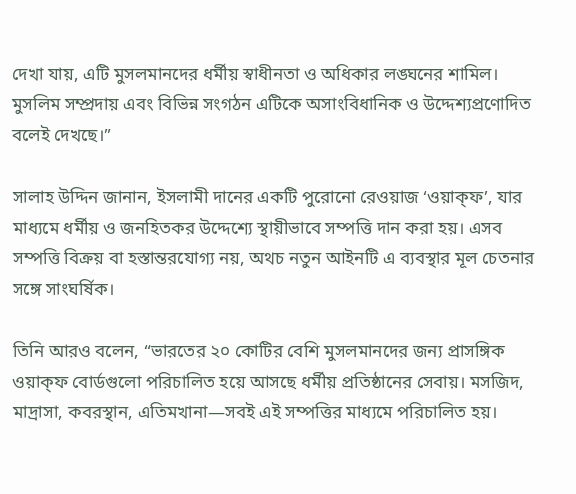দেখা যায়, এটি মুসলমানদের ধর্মীয় স্বাধীনতা ও অধিকার লঙ্ঘনের শামিল। মুসলিম সম্প্রদায় এবং বিভিন্ন সংগঠন এটিকে অসাংবিধানিক ও উদ্দেশ্যপ্রণোদিত বলেই দেখছে।”

সালাহ উদ্দিন জানান, ইসলামী দানের একটি পুরোনো রেওয়াজ ‘ওয়াক্ফ’, যার মাধ্যমে ধর্মীয় ও জনহিতকর উদ্দেশ্যে স্থায়ীভাবে সম্পত্তি দান করা হয়। এসব সম্পত্তি বিক্রয় বা হস্তান্তরযোগ্য নয়, অথচ নতুন আইনটি এ ব্যবস্থার মূল চেতনার সঙ্গে সাংঘর্ষিক।

তিনি আরও বলেন, “ভারতের ২০ কোটির বেশি মুসলমানদের জন্য প্রাসঙ্গিক ওয়াক্ফ বোর্ডগুলো পরিচালিত হয়ে আসছে ধর্মীয় প্রতিষ্ঠানের সেবায়। মসজিদ, মাদ্রাসা, কবরস্থান, এতিমখানা—সবই এই সম্পত্তির মাধ্যমে পরিচালিত হয়।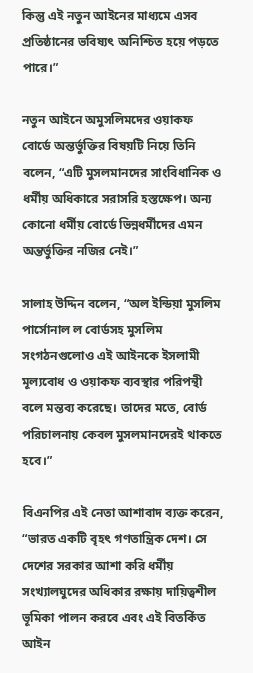কিন্তু এই নতুন আইনের মাধ্যমে এসব প্রতিষ্ঠানের ভবিষ্যৎ অনিশ্চিত হয়ে পড়তে পারে।”

নতুন আইনে অমুসলিমদের ওয়াকফ বোর্ডে অন্তর্ভুক্তির বিষয়টি নিয়ে তিনি বলেন, “এটি মুসলমানদের সাংবিধানিক ও ধর্মীয় অধিকারে সরাসরি হস্তক্ষেপ। অন্য কোনো ধর্মীয় বোর্ডে ভিন্নধর্মীদের এমন অন্তর্ভুক্তির নজির নেই।”

সালাহ উদ্দিন বলেন, “অল ইন্ডিয়া মুসলিম পার্সোনাল ল বোর্ডসহ মুসলিম সংগঠনগুলোও এই আইনকে ইসলামী মূল্যবোধ ও ওয়াকফ ব্যবস্থার পরিপন্থী বলে মন্তব্য করেছে। তাদের মতে, বোর্ড পরিচালনায় কেবল মুসলমানদেরই থাকতে হবে।”

বিএনপির এই নেতা আশাবাদ ব্যক্ত করেন, “ভারত একটি বৃহৎ গণতান্ত্রিক দেশ। সে দেশের সরকার আশা করি ধর্মীয় সংখ্যালঘুদের অধিকার রক্ষায় দায়িত্বশীল ভূমিকা পালন করবে এবং এই বিতর্কিত আইন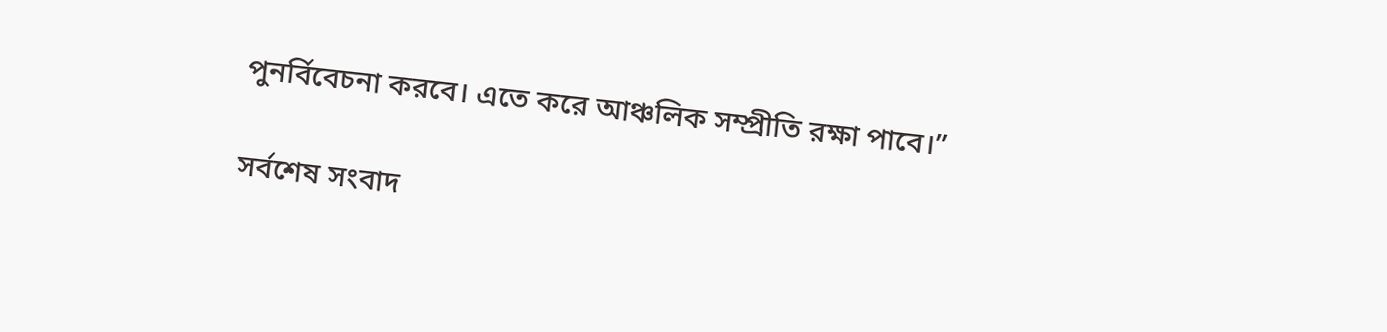পুনর্বিবেচনা করবে। এতে করে আঞ্চলিক সম্প্রীতি রক্ষা পাবে।”

সর্বশেষ সংবাদ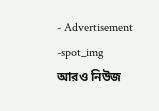- Advertisement -spot_img
আরও নিউজ